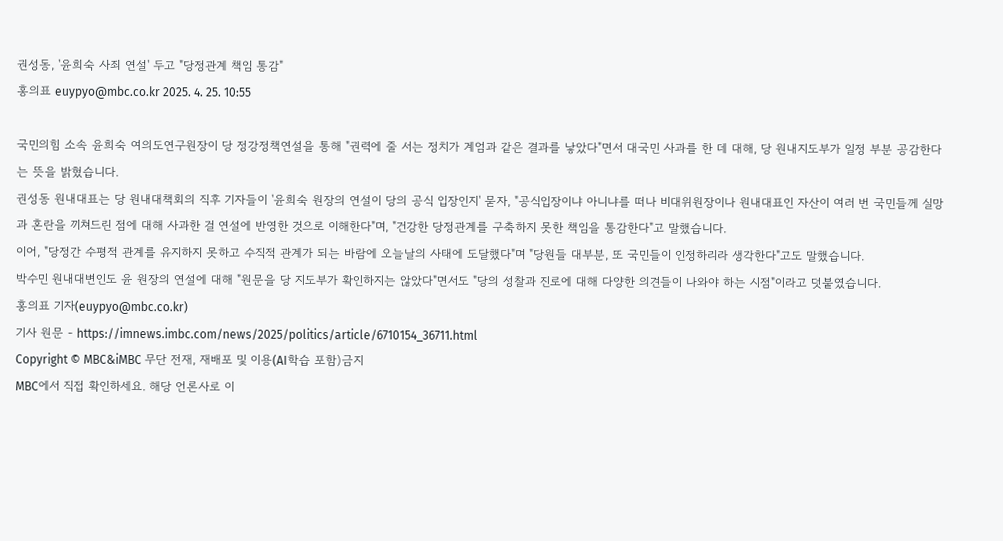권성동, '윤희숙 사죄 연설' 두고 "당정관계 책임 통감"
홍의표 euypyo@mbc.co.kr 2025. 4. 25. 10:55

국민의힘 소속 윤희숙 여의도연구원장이 당 정강정책연설을 통해 "권력에 줄 서는 정치가 계엄과 같은 결과를 낳았다"면서 대국민 사과를 한 데 대해, 당 원내지도부가 일정 부분 공감한다는 뜻을 밝혔습니다.
권성동 원내대표는 당 원내대책회의 직후 기자들이 '윤희숙 원장의 연설이 당의 공식 입장인지' 묻자, "공식입장이냐 아니냐를 떠나 비대위원장이나 원내대표인 자산이 여러 번 국민들께 실망과 혼란을 끼쳐드린 점에 대해 사과한 걸 연설에 반영한 것으로 이해한다"며, "건강한 당정관계를 구축하지 못한 책임을 통감한다"고 말했습니다.
이어, "당정간 수평적 관계를 유지하지 못하고 수직적 관계가 되는 바람에 오늘날의 사태에 도달했다"며 "당원들 대부분, 또 국민들이 인정하리라 생각한다"고도 말했습니다.
박수민 원내대변인도 윤 원장의 연설에 대해 "원문을 당 지도부가 확인하지는 않았다"면서도 "당의 성찰과 진로에 대해 다양한 의견들이 나와야 하는 시점"이라고 덧붙였습니다.
홍의표 기자(euypyo@mbc.co.kr)
기사 원문 - https://imnews.imbc.com/news/2025/politics/article/6710154_36711.html
Copyright © MBC&iMBC 무단 전재, 재배포 및 이용(AI학습 포함)금지
MBC에서 직접 확인하세요. 해당 언론사로 이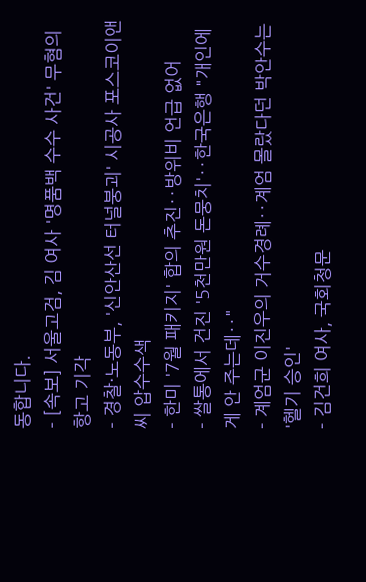동합니다.
- [속보] 서울고검, 김 여사 '명품백 수수 사건' 무혐의 항고 기각
- 경찰·노동부, '신안산선 터널붕괴' 시공사 포스코이앤씨 압수수색
- 한미 '7월 패키지' 합의 추진‥방위비 언급 없어
- 쌀통에서 건진 '5천만원 돈뭉치'‥한국은행 "개인에게 안 주는데‥"
- 계엄군 이진우의 거수경례‥계엄 몰랐다던 박안수는 '헬기 승인'
- 김건희 여사, 국회청문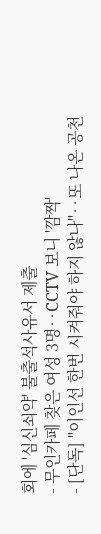회에 '심신쇠약' 불출석사유서 제출
- 무인카페 찾은 여성 3명‥CCTV 보니 '깜짝'
- [단독] "이인선 한번 시켜줘야 하지 않나"‥또 나온 공천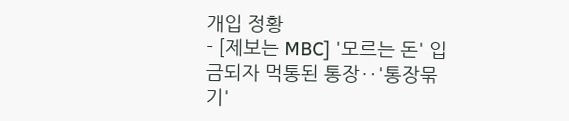개입 정황
- [제보는 MBC] '모르는 돈' 입금되자 먹통된 통장‥'통장묶기'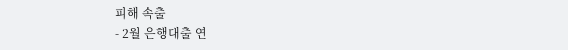피해 속출
- 2월 은행대출 연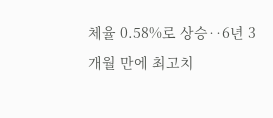체율 0.58%로 상승‥6년 3개월 만에 최고치